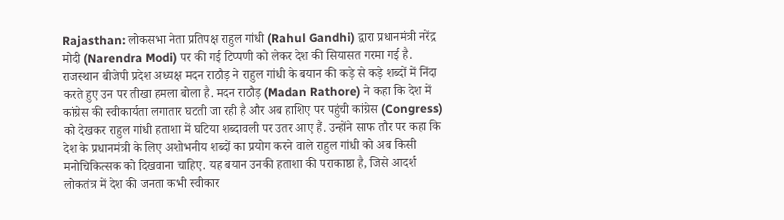Rajasthan: लोकसभा नेता प्रतिपक्ष राहुल गांधी (Rahul Gandhi) द्वारा प्रधानमंत्री नरेंद्र मोदी (Narendra Modi) पर की गई टिप्पणी को लेकर देश की सियासत गरमा गई है. राजस्थान बीजेपी प्रदेश अध्यक्ष मदन राठौड़ ने राहुल गांधी के बयान की कड़े से कड़े शब्दों में निंदा करते हुए उन पर तीखा हमला बोला है. मदन राठौड़ (Madan Rathore) ने कहा कि देश में कांग्रेस की स्वीकार्यता लगातार घटती जा रही है और अब हाशिए पर पहुंची कांग्रेस (Congress) को देखकर राहुल गांधी हताशा में घटिया शब्दावली पर उतर आए हैं. उन्होंने साफ तौर पर कहा कि देश के प्रधानमंत्री के लिए अशोभनीय शब्दों का प्रयोग करने वाले राहुल गांधी को अब किसी मनोचिकित्सक को दिखवाना चाहिए. यह बयान उनकी हताशा की पराकाष्ठा है, जिसे आदर्श लोकतंत्र में देश की जनता कभी स्वीकार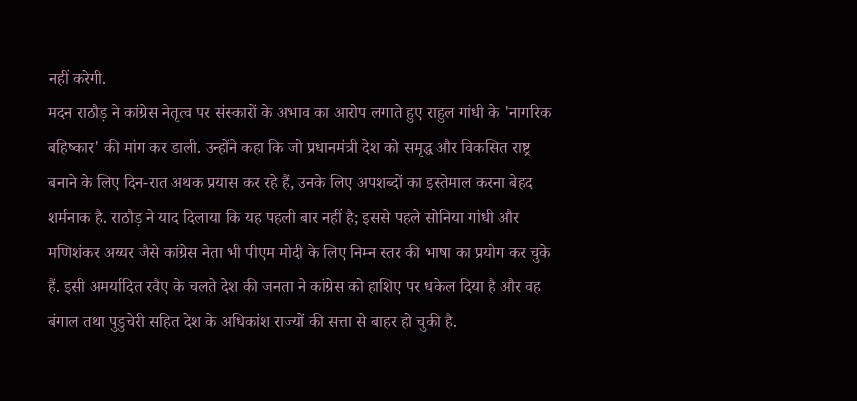नहीं करेगी.
मदन राठौड़ ने कांग्रेस नेतृत्व पर संस्कारों के अभाव का आरोप लगाते हुए राहुल गांधी के 'नागरिक बहिष्कार' की मांग कर डाली. उन्होंने कहा कि जो प्रधानमंत्री देश को समृद्ध और विकसित राष्ट्र बनाने के लिए दिन-रात अथक प्रयास कर रहे हैं, उनके लिए अपशब्दों का इस्तेमाल करना बेहद शर्मनाक है. राठौड़ ने याद दिलाया कि यह पहली बार नहीं है; इससे पहले सोनिया गांधी और मणिशंकर अय्यर जैसे कांग्रेस नेता भी पीएम मोदी के लिए निम्न स्तर की भाषा का प्रयोग कर चुके हैं. इसी अमर्यादित रवैए के चलते देश की जनता ने कांग्रेस को हाशिए पर धकेल दिया है और वह बंगाल तथा पुडुचेरी सहित देश के अधिकांश राज्यों की सत्ता से बाहर हो चुकी है.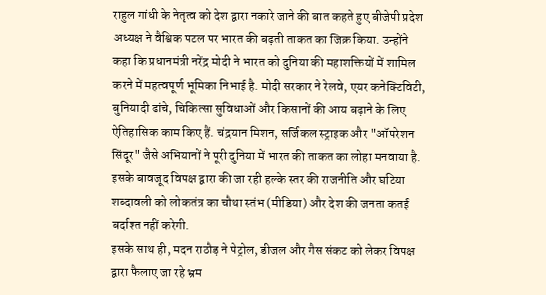राहुल गांधी के नेतृत्व को देश द्वारा नकारे जाने की बात कहते हुए बीजेपी प्रदेश अध्यक्ष ने वैश्विक पटल पर भारत की बढ़ती ताकत का जिक्र किया. उन्होंने कहा कि प्रधानमंत्री नरेंद्र मोदी ने भारत को दुनिया की महाशक्तियों में शामिल करने में महत्वपूर्ण भूमिका निभाई है. मोदी सरकार ने रेलवे, एयर कनेक्टिविटी, बुनियादी ढांचे, चिकित्सा सुविधाओं और किसानों की आय बढ़ाने के लिए ऐतिहासिक काम किए हैं. चंद्रयान मिशन, सर्जिकल स्ट्राइक और "ऑपरेशन सिंदूर" जैसे अभियानों ने पूरी दुनिया में भारत की ताकत का लोहा मनवाया है. इसके बावजूद विपक्ष द्वारा की जा रही हल्के स्तर की राजनीति और घटिया शब्दावली को लोकतंत्र का चौथा स्तंभ (मीडिया) और देश की जनता कतई बर्दाश्त नहीं करेगी.
इसके साथ ही, मदन राठौड़ ने पेट्रोल, डीजल और गैस संकट को लेकर विपक्ष द्वारा फैलाए जा रहे भ्रम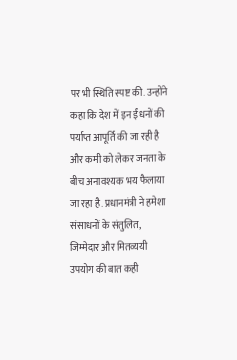पर भी स्थिति स्पष्ट की. उन्होंने कहा कि देश में इन ईंधनों की पर्याप्त आपूर्ति की जा रही है और कमी को लेकर जनता के बीच अनावश्यक भय फैलाया जा रहा है. प्रधानमंत्री ने हमेशा संसाधनों के संतुलित, जिम्मेदार और मितव्ययी उपयोग की बात कही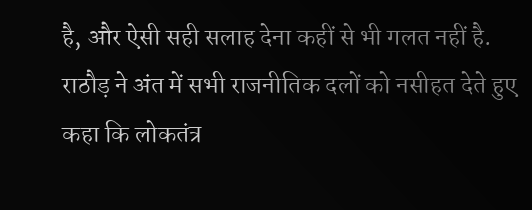है, और ऐसी सही सलाह देना कहीं से भी गलत नहीं है. राठौड़ ने अंत में सभी राजनीतिक दलों को नसीहत देते हुए कहा कि लोकतंत्र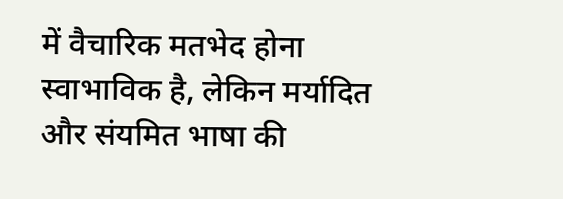में वैचारिक मतभेद होना स्वाभाविक है, लेकिन मर्यादित और संयमित भाषा की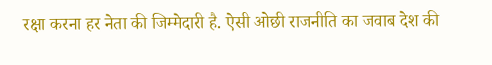रक्षा करना हर नेता की जिम्मेदारी है. ऐसी ओछी राजनीति का जवाब देश की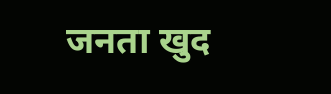जनता खुद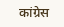कांग्रेस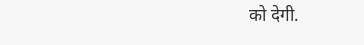को देगी.